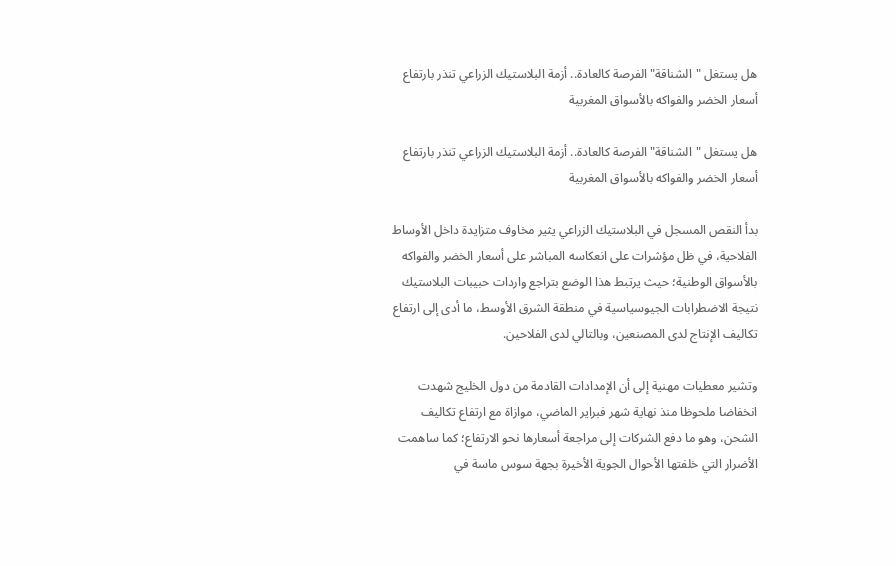هل يستغل "الشناقة" الفرصة كالعادة.. أزمة البلاستيك الزراعي تنذر بارتفاع أسعار الخضر والفواكه بالأسواق المغربية

هل يستغل "الشناقة" الفرصة كالعادة.. أزمة البلاستيك الزراعي تنذر بارتفاع أسعار الخضر والفواكه بالأسواق المغربية

بدأ النقص المسجل في البلاستيك الزراعي يثير مخاوف متزايدة داخل الأوساط الفلاحية، في ظل مؤشرات على انعكاسه المباشر على أسعار الخضر والفواكه بالأسواق الوطنية؛ حيث يرتبط هذا الوضع بتراجع واردات حبيبات البلاستيك نتيجة الاضطرابات الجيوسياسية في منطقة الشرق الأوسط، ما أدى إلى ارتفاع تكاليف الإنتاج لدى المصنعين، وبالتالي لدى الفلاحين.

وتشير معطيات مهنية إلى أن الإمدادات القادمة من دول الخليج شهدت انخفاضا ملحوظا منذ نهاية شهر فبراير الماضي، موازاة مع ارتفاع تكاليف الشحن، وهو ما دفع الشركات إلى مراجعة أسعارها نحو الارتفاع؛ كما ساهمت الأضرار التي خلفتها الأحوال الجوية الأخيرة بجهة سوس ماسة في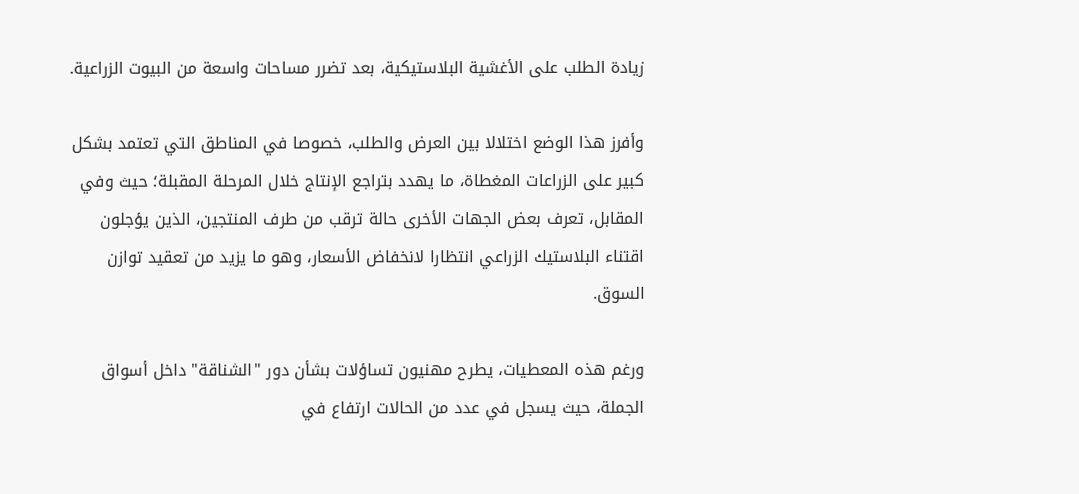زيادة الطلب على الأغشية البلاستيكية، بعد تضرر مساحات واسعة من البيوت الزراعية.

وأفرز هذا الوضع اختلالا بين العرض والطلب، خصوصا في المناطق التي تعتمد بشكل كبير على الزراعات المغطاة، ما يهدد بتراجع الإنتاج خلال المرحلة المقبلة؛ حيث وفي المقابل، تعرف بعض الجهات الأخرى حالة ترقب من طرف المنتجين، الذين يؤجلون اقتناء البلاستيك الزراعي انتظارا لانخفاض الأسعار، وهو ما يزيد من تعقيد توازن السوق.

ورغم هذه المعطيات، يطرح مهنيون تساؤلات بشأن دور "الشناقة" داخل أسواق الجملة، حيث يسجل في عدد من الحالات ارتفاع في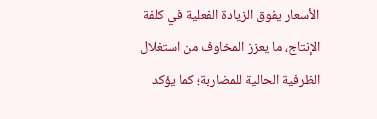الأسعار يفوق الزيادة الفعلية في كلفة الإنتاج، ما يعزز المخاوف من استغلال الظرفية الحالية للمضاربة؛ كما يؤكد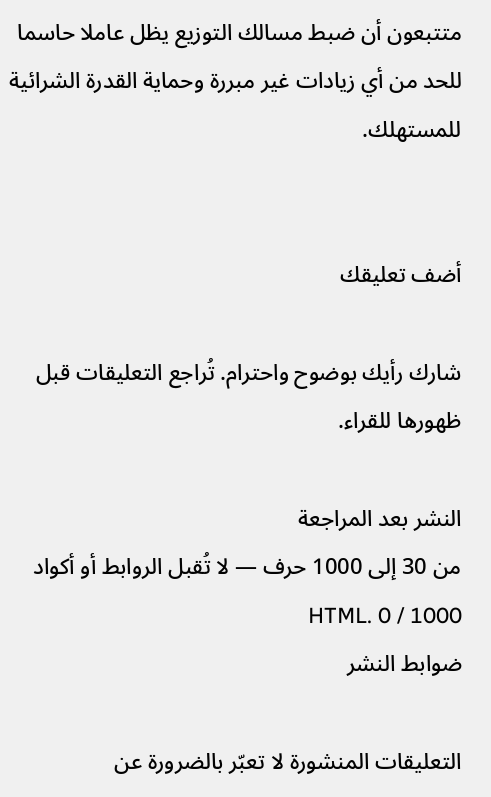متتبعون أن ضبط مسالك التوزيع يظل عاملا حاسما للحد من أي زيادات غير مبررة وحماية القدرة الشرائية للمستهلك.


أضف تعليقك

شارك رأيك بوضوح واحترام. تُراجع التعليقات قبل ظهورها للقراء.

النشر بعد المراجعة
من 30 إلى 1000 حرف — لا تُقبل الروابط أو أكواد HTML. 0 / 1000
ضوابط النشر

التعليقات المنشورة لا تعبّر بالضرورة عن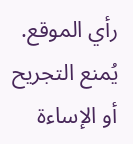رأي الموقع. يُمنع التجريح أو الإساءة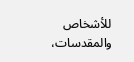للأشخاص والمقدسات،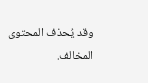وقد يُحذف المحتوى المخالف.